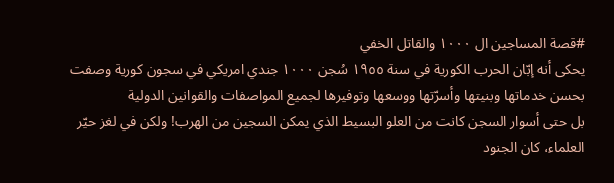#قصة المساجين ال ١٠٠٠ والقاتل الخفي
يحكى أنه إبّان الحرب الكورية في سنة ١٩٥٥ سُجن ١٠٠٠ جندي امريكي في سجون كورية وصفت بحسن خدماتها وبنيتها وأسرّتها ووسعها وتوفيرها لجميع المواصفات والقوانين الدولية
بل حتى أسوار السجن كانت من العلو البسيط الذي يمكن السجين من الهرب! ولكن في لغز حيّر العلماء، كان الجنود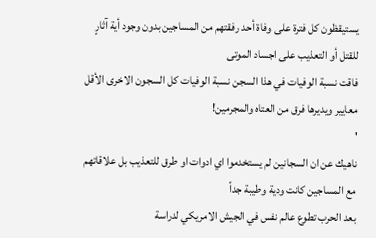يستيقظون كل فترة على وفاة أحد رفقتهم من المساجين بدون وجود أية آثارٍ للقتل أو التعذيب على اجساد الموتى
فاقت نسبة الوفيات في هذا السجن نسبة الوفيات كل السجون الاخرى الأقل معايير ويديرها فرق من العتاه والمجرمين!
'
ناهيك عن ان السجانين لم يستخدموا اي ادوات او طرق للتعذيب بل علاقاتهم مع المساجين كانت ودية وطيبة جداً
بعد الحرب تطوع عالم نفس في الجيش الامريكي لدراسة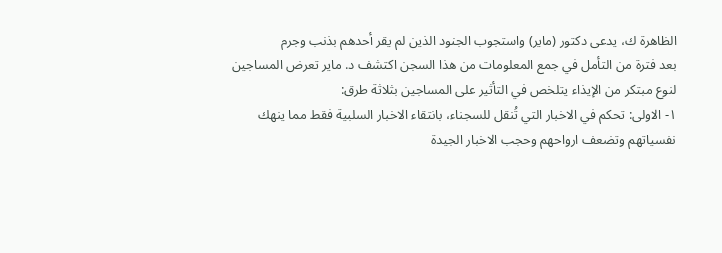الظاهرة ك، يدعى دكتور (ماير) واستجوب الجنود الذين لم يقر أحدهم بذنب وجرم
بعد فترة من التأمل في جمع المعلومات من هذا السجن اكتشف د. ماير تعرض المساجين لنوع مبتكر من الإيذاء يتلخص في التأثير على المساجين بثلاثة طرق:
١- الاولى: تحكم في الاخبار التي تُنقل للسجناء، بانتقاء الاخبار السلبية فقط مما ينهك نفسياتهم وتضعف ارواحهم وحجب الاخبار الجيدة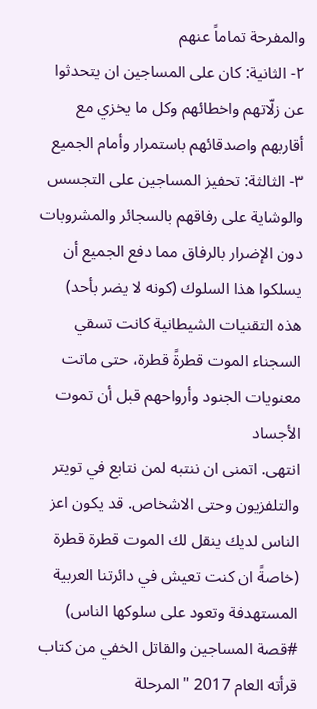والمفرحة تماماً عنهم
٢- الثانية: كان على المساجين ان يتحدثوا عن زلّاتهم واخطائهم وكل ما يخزي مع أقاربهم واصدقائهم باستمرار وأمام الجميع
٣- الثالثة: تحفيز المساجين على التجسس والوشاية على رفاقهم بالسجائر والمشروبات دون الإضرار بالرفاق مما دفع الجميع أن يسلكوا هذا السلوك (كونه لا يضر بأحد)
هذه التقنيات الشيطانية كانت تسقي السجناء الموت قطرةً قطرة، حتى ماتت معنويات الجنود وأرواحهم قبل أن تموت الأجساد
انتهى. اتمنى ان ننتبه لمن نتابع في تويتر والتلفزيون وحتى الاشخاص. قد يكون اعز الناس لديك ينقل لك الموت قطرة قطرة (خاصةً ان كنت تعيش في دائرتنا العربية المستهدفة وتعود على سلوكها الناس)
#قصة المساجين والقاتل الخفي من كتاب قرأته العام 2017 "المرحلة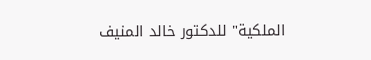الملكية" للدكتور خالد المنيف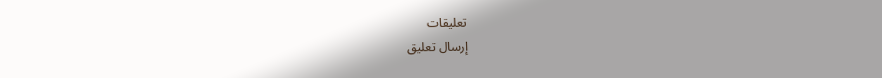تعليقات
إرسال تعليق